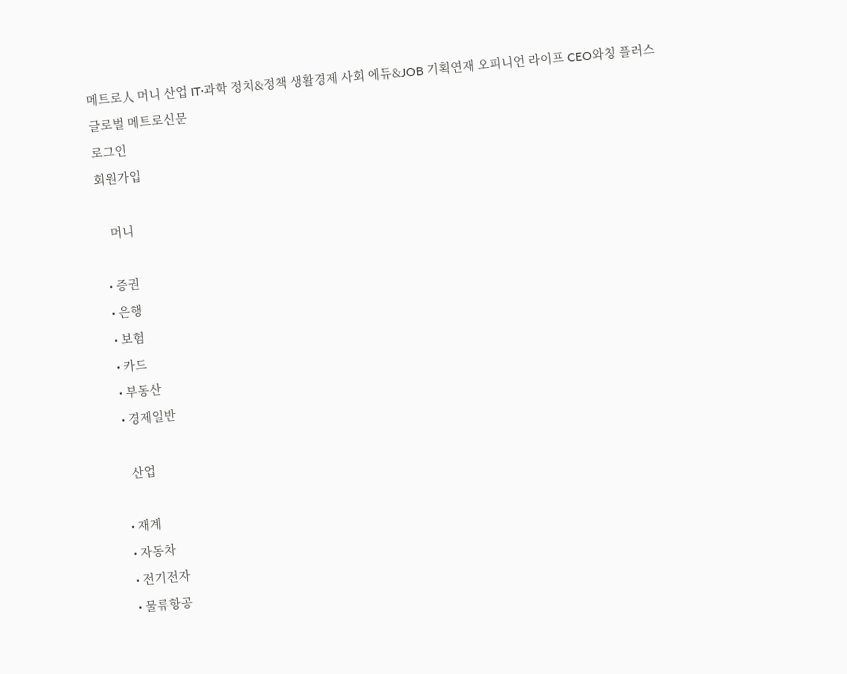메트로人 머니 산업 IT·과학 정치&정책 생활경제 사회 에듀&JOB 기획연재 오피니언 라이프 CEO와칭 플러스
글로벌 메트로신문
로그인
회원가입

    머니

  • 증권
  • 은행
  • 보험
  • 카드
  • 부동산
  • 경제일반

    산업

  • 재계
  • 자동차
  • 전기전자
  • 물류항공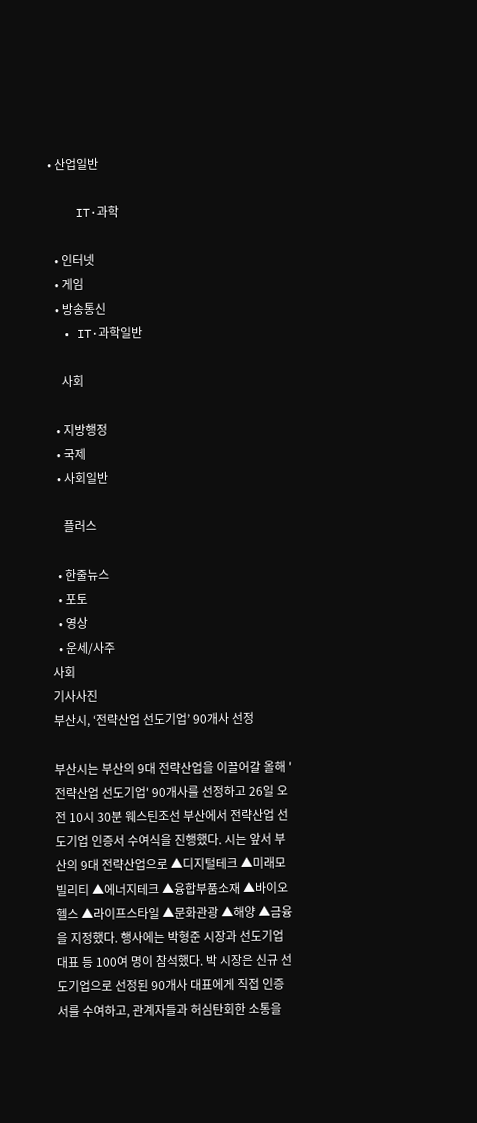• 산업일반

    IT·과학

  • 인터넷
  • 게임
  • 방송통신
  • IT·과학일반

    사회

  • 지방행정
  • 국제
  • 사회일반

    플러스

  • 한줄뉴스
  • 포토
  • 영상
  • 운세/사주
사회
기사사진
부산시, ‘전략산업 선도기업’ 90개사 선정

부산시는 부산의 9대 전략산업을 이끌어갈 올해 '전략산업 선도기업' 90개사를 선정하고 26일 오전 10시 30분 웨스틴조선 부산에서 전략산업 선도기업 인증서 수여식을 진행했다. 시는 앞서 부산의 9대 전략산업으로 ▲디지털테크 ▲미래모빌리티 ▲에너지테크 ▲융합부품소재 ▲바이오헬스 ▲라이프스타일 ▲문화관광 ▲해양 ▲금융을 지정했다. 행사에는 박형준 시장과 선도기업 대표 등 100여 명이 참석했다. 박 시장은 신규 선도기업으로 선정된 90개사 대표에게 직접 인증서를 수여하고, 관계자들과 허심탄회한 소통을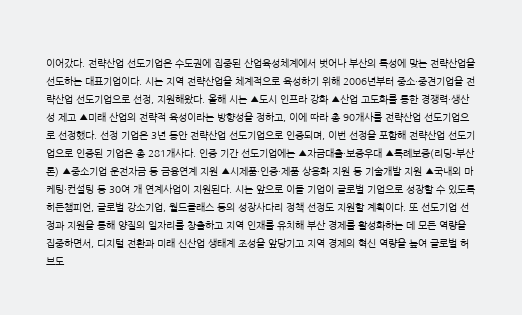이어갔다. 전략산업 선도기업은 수도권에 집중된 산업육성체계에서 벗어나 부산의 특성에 맞는 전략산업을 선도하는 대표기업이다. 시는 지역 전략산업을 체계적으로 육성하기 위해 2006년부터 중소·중견기업을 전략산업 선도기업으로 선정, 지원해왔다. 올해 시는 ▲도시 인프라 강화 ▲산업 고도화를 통한 경쟁력·생산성 제고 ▲미래 산업의 전략적 육성이라는 방향성을 정하고, 이에 따라 총 90개사를 전략산업 선도기업으로 선정했다. 선정 기업은 3년 동안 전략산업 선도기업으로 인증되며, 이번 선정을 포함해 전략산업 선도기업으로 인증된 기업은 총 281개사다. 인증 기간 선도기업에는 ▲자금대출·보증우대 ▲특례보증(리딩-부산론) ▲중소기업 운전자금 등 금융연계 지원 ▲시제품·인증·제품 상용화 지원 등 기술개발 지원 ▲국내외 마케팅·컨설팅 등 30여 개 연계사업이 지원된다. 시는 앞으로 이들 기업이 글로벌 기업으로 성장할 수 있도록 히든챔피언, 글로벌 강소기업, 월드클래스 등의 성장사다리 정책 선정도 지원할 계획이다. 또 선도기업 선정과 지원을 통해 양질의 일자리를 창출하고 지역 인재를 유치해 부산 경제를 활성화하는 데 모든 역량을 집중하면서, 디지털 전환과 미래 신산업 생태계 조성을 앞당기고 지역 경제의 혁신 역량을 높여 글로벌 허브도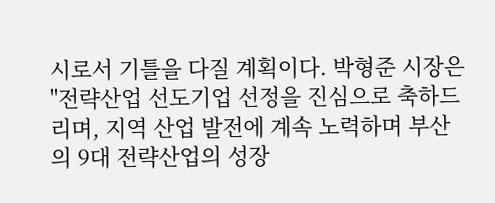시로서 기틀을 다질 계획이다. 박형준 시장은 "전략산업 선도기업 선정을 진심으로 축하드리며, 지역 산업 발전에 계속 노력하며 부산의 9대 전략산업의 성장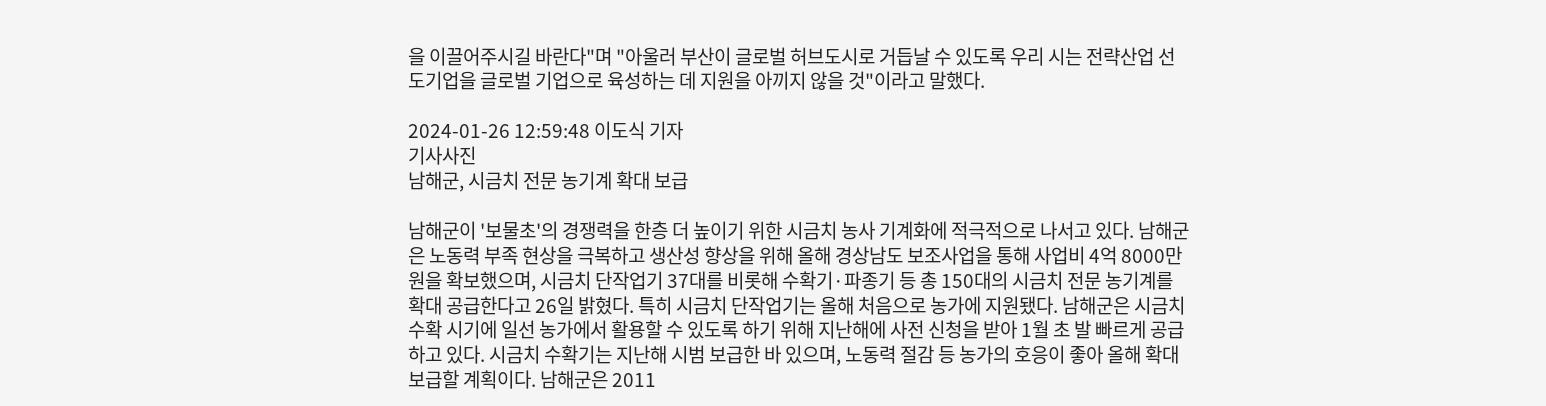을 이끌어주시길 바란다"며 "아울러 부산이 글로벌 허브도시로 거듭날 수 있도록 우리 시는 전략산업 선도기업을 글로벌 기업으로 육성하는 데 지원을 아끼지 않을 것"이라고 말했다.

2024-01-26 12:59:48 이도식 기자
기사사진
남해군, 시금치 전문 농기계 확대 보급

남해군이 '보물초'의 경쟁력을 한층 더 높이기 위한 시금치 농사 기계화에 적극적으로 나서고 있다. 남해군은 노동력 부족 현상을 극복하고 생산성 향상을 위해 올해 경상남도 보조사업을 통해 사업비 4억 8000만 원을 확보했으며, 시금치 단작업기 37대를 비롯해 수확기·파종기 등 총 150대의 시금치 전문 농기계를 확대 공급한다고 26일 밝혔다. 특히 시금치 단작업기는 올해 처음으로 농가에 지원됐다. 남해군은 시금치 수확 시기에 일선 농가에서 활용할 수 있도록 하기 위해 지난해에 사전 신청을 받아 1월 초 발 빠르게 공급하고 있다. 시금치 수확기는 지난해 시범 보급한 바 있으며, 노동력 절감 등 농가의 호응이 좋아 올해 확대 보급할 계획이다. 남해군은 2011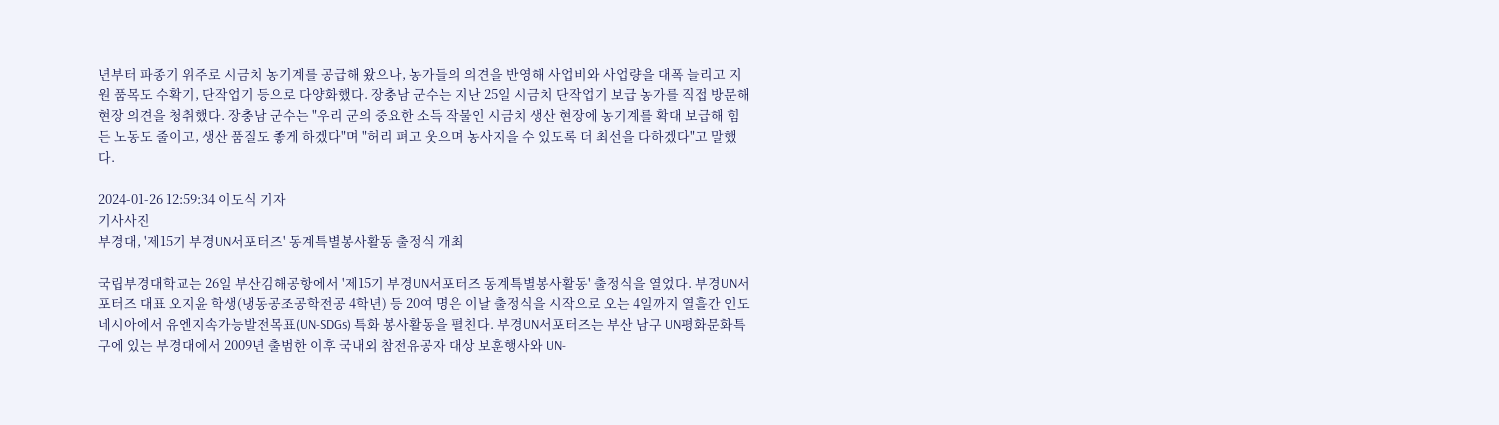년부터 파종기 위주로 시금치 농기계를 공급해 왔으나, 농가들의 의견을 반영해 사업비와 사업량을 대폭 늘리고 지원 품목도 수확기, 단작업기 등으로 다양화했다. 장충남 군수는 지난 25일 시금치 단작업기 보급 농가를 직접 방문해 현장 의견을 청취했다. 장충남 군수는 "우리 군의 중요한 소득 작물인 시금치 생산 현장에 농기계를 확대 보급해 힘든 노동도 줄이고, 생산 품질도 좋게 하겠다"며 "허리 펴고 웃으며 농사지을 수 있도록 더 최선을 다하겠다"고 말했다.

2024-01-26 12:59:34 이도식 기자
기사사진
부경대, '제15기 부경UN서포터즈' 동계특별봉사활동 출정식 개최

국립부경대학교는 26일 부산김해공항에서 '제15기 부경UN서포터즈 동계특별봉사활동' 출정식을 열었다. 부경UN서포터즈 대표 오지윤 학생(냉동공조공학전공 4학년) 등 20여 명은 이날 출정식을 시작으로 오는 4일까지 열흘간 인도네시아에서 유엔지속가능발전목표(UN-SDGs) 특화 봉사활동을 펼친다. 부경UN서포터즈는 부산 남구 UN평화문화특구에 있는 부경대에서 2009년 출범한 이후 국내외 참전유공자 대상 보훈행사와 UN-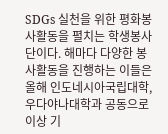SDGs 실천을 위한 평화봉사활동을 펼치는 학생봉사단이다. 해마다 다양한 봉사활동을 진행하는 이들은 올해 인도네시아국립대학, 우다야나대학과 공동으로 이상 기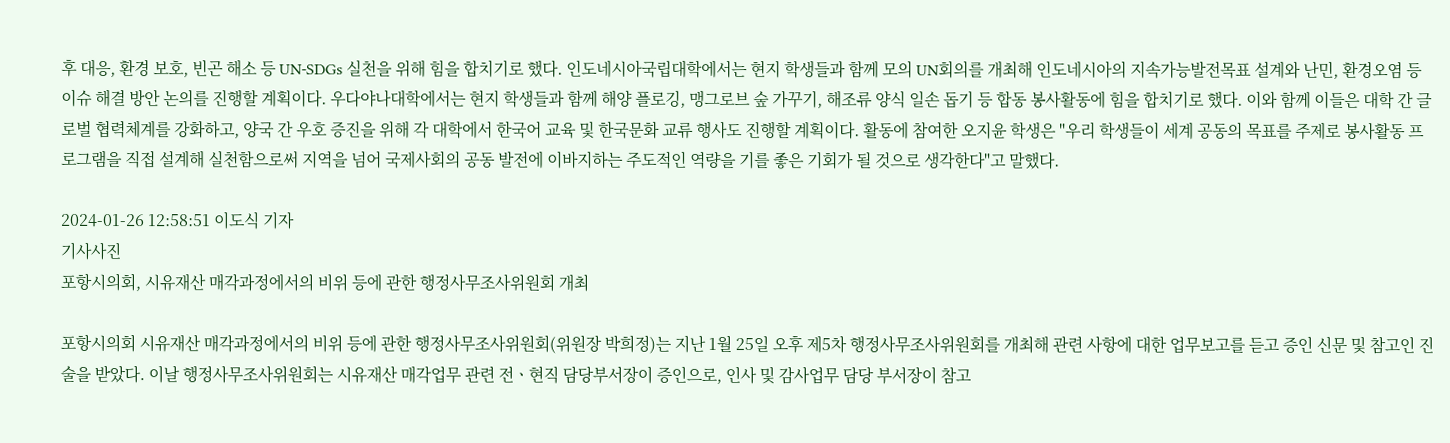후 대응, 환경 보호, 빈곤 해소 등 UN-SDGs 실천을 위해 힘을 합치기로 했다. 인도네시아국립대학에서는 현지 학생들과 함께 모의 UN회의를 개최해 인도네시아의 지속가능발전목표 설계와 난민, 환경오염 등 이슈 해결 방안 논의를 진행할 계획이다. 우다야나대학에서는 현지 학생들과 함께 해양 플로깅, 맹그로브 숲 가꾸기, 해조류 양식 일손 돕기 등 합동 봉사활동에 힘을 합치기로 했다. 이와 함께 이들은 대학 간 글로벌 협력체계를 강화하고, 양국 간 우호 증진을 위해 각 대학에서 한국어 교육 및 한국문화 교류 행사도 진행할 계획이다. 활동에 참여한 오지윤 학생은 "우리 학생들이 세계 공동의 목표를 주제로 봉사활동 프로그램을 직접 설계해 실천함으로써 지역을 넘어 국제사회의 공동 발전에 이바지하는 주도적인 역량을 기를 좋은 기회가 될 것으로 생각한다"고 말했다.

2024-01-26 12:58:51 이도식 기자
기사사진
포항시의회, 시유재산 매각과정에서의 비위 등에 관한 행정사무조사위원회 개최

포항시의회 시유재산 매각과정에서의 비위 등에 관한 행정사무조사위원회(위원장 박희정)는 지난 1월 25일 오후 제5차 행정사무조사위원회를 개최해 관련 사항에 대한 업무보고를 듣고 증인 신문 및 참고인 진술을 받았다. 이날 행정사무조사위원회는 시유재산 매각업무 관련 전ㆍ현직 담당부서장이 증인으로, 인사 및 감사업무 담당 부서장이 참고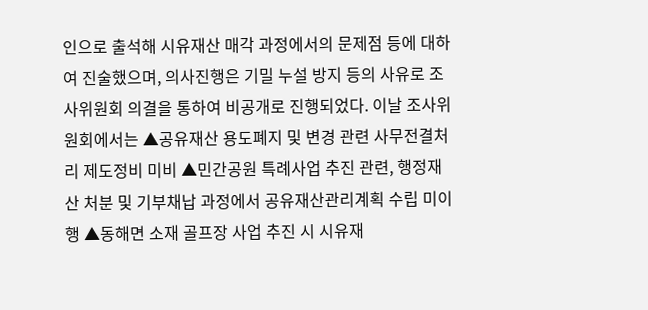인으로 출석해 시유재산 매각 과정에서의 문제점 등에 대하여 진술했으며, 의사진행은 기밀 누설 방지 등의 사유로 조사위원회 의결을 통하여 비공개로 진행되었다. 이날 조사위원회에서는 ▲공유재산 용도폐지 및 변경 관련 사무전결처리 제도정비 미비 ▲민간공원 특례사업 추진 관련, 행정재산 처분 및 기부채납 과정에서 공유재산관리계획 수립 미이행 ▲동해면 소재 골프장 사업 추진 시 시유재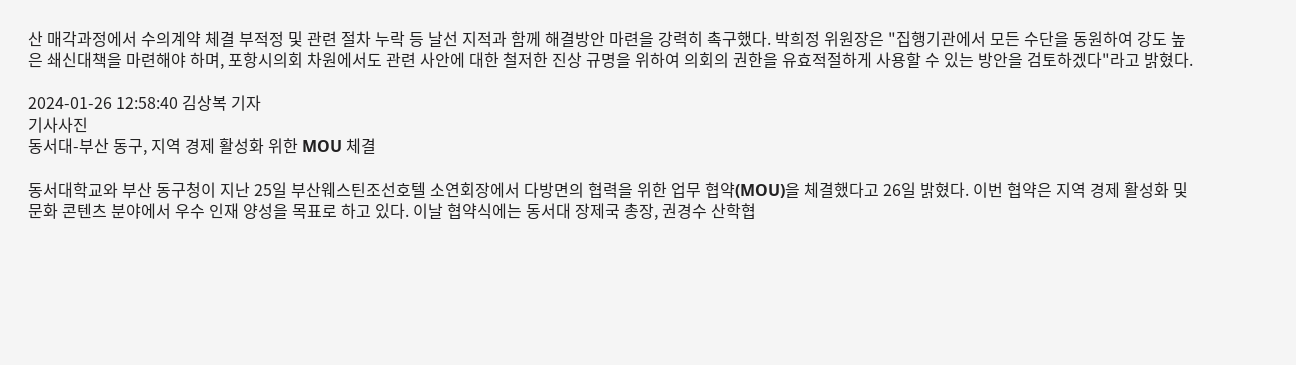산 매각과정에서 수의계약 체결 부적정 및 관련 절차 누락 등 날선 지적과 함께 해결방안 마련을 강력히 촉구했다. 박희정 위원장은 "집행기관에서 모든 수단을 동원하여 강도 높은 쇄신대책을 마련해야 하며, 포항시의회 차원에서도 관련 사안에 대한 철저한 진상 규명을 위하여 의회의 권한을 유효적절하게 사용할 수 있는 방안을 검토하겠다"라고 밝혔다.

2024-01-26 12:58:40 김상복 기자
기사사진
동서대-부산 동구, 지역 경제 활성화 위한 MOU 체결

동서대학교와 부산 동구청이 지난 25일 부산웨스틴조선호텔 소연회장에서 다방면의 협력을 위한 업무 협약(MOU)을 체결했다고 26일 밝혔다. 이번 협약은 지역 경제 활성화 및 문화 콘텐츠 분야에서 우수 인재 양성을 목표로 하고 있다. 이날 협약식에는 동서대 장제국 총장, 권경수 산학협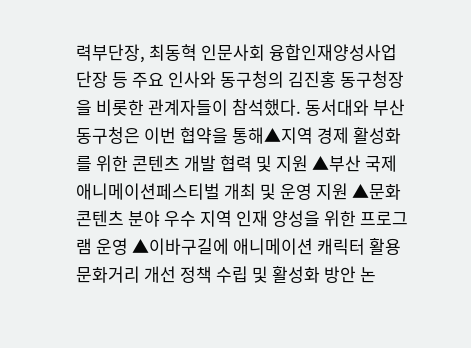력부단장, 최동혁 인문사회 융합인재양성사업 단장 등 주요 인사와 동구청의 김진홍 동구청장을 비롯한 관계자들이 참석했다. 동서대와 부산 동구청은 이번 협약을 통해▲지역 경제 활성화를 위한 콘텐츠 개발 협력 및 지원 ▲부산 국제 애니메이션페스티벌 개최 및 운영 지원 ▲문화 콘텐츠 분야 우수 지역 인재 양성을 위한 프로그램 운영 ▲이바구길에 애니메이션 캐릭터 활용 문화거리 개선 정책 수립 및 활성화 방안 논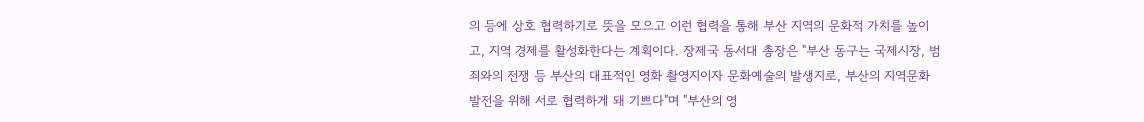의 등에 상호 협력하기로 뜻을 모으고 이런 협력을 통해 부산 지역의 문화적 가치를 높이고, 지역 경제를 활성화한다는 계획이다. 장제국 동서대 총장은 "부산 동구는 국제시장, 범죄와의 전쟁 등 부산의 대표적인 영화 촬영지이자 문화예술의 발생지로, 부산의 지역문화 발전을 위해 서로 협력하게 돼 기쁘다"며 "부산의 영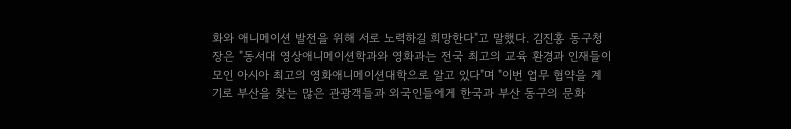화와 애니메이션 발전을 위해 서로 노력하길 희망한다"고 말했다. 김진홍 동구청장은 "동서대 영상애니메이션학과와 영화과는 전국 최고의 교육 환경과 인재들이 모인 아시아 최고의 영화애니메이션대학으로 알고 있다"며 "이번 업무 협약을 계기로 부산을 찾는 많은 관광객들과 외국인들에게 한국과 부산 동구의 문화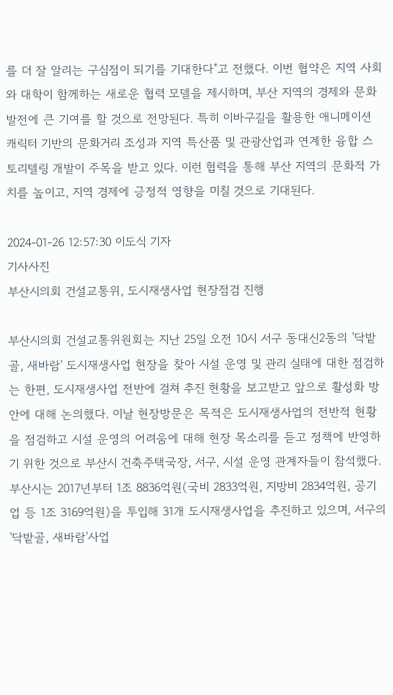를 더 잘 알리는 구심점이 되기를 기대한다"고 전했다. 이번 협약은 지역 사회와 대학이 함께하는 새로운 협력 모델을 제시하며, 부산 지역의 경제와 문화 발전에 큰 기여를 할 것으로 전망된다. 특히 이바구길을 활용한 애니메이션 캐릭터 기반의 문화거리 조성과 지역 특산품 및 관광산업과 연계한 융합 스토리텔링 개발이 주목을 받고 있다. 이런 협력을 통해 부산 지역의 문화적 가치를 높이고, 지역 경제에 긍정적 영향을 미칠 것으로 기대된다.

2024-01-26 12:57:30 이도식 기자
기사사진
부산시의회 건설교통위, 도시재생사업 현장점검 진행

부산시의회 건설교통위원회는 지난 25일 오전 10시 서구 동대신2동의 '닥밭골, 새바람' 도시재생사업 현장을 찾아 시설 운영 및 관리 실태에 대한 점검하는 한편, 도시재생사업 전반에 걸쳐 추진 현황을 보고받고 앞으로 활성화 방안에 대해 논의했다. 이날 현장방문은 목적은 도시재생사업의 전반적 현황을 점검하고 시설 운영의 어려움에 대해 현장 목소리를 듣고 정책에 반영하기 위한 것으로 부산시 건축주택국장, 서구, 시설 운영 관계자들이 참석했다. 부산시는 2017년부터 1조 8836억원(국비 2833억원, 지방비 2834억원, 공기업 등 1조 3169억원)을 투입해 31개 도시재생사업을 추진하고 있으며, 서구의 '닥밭골, 새바람'사업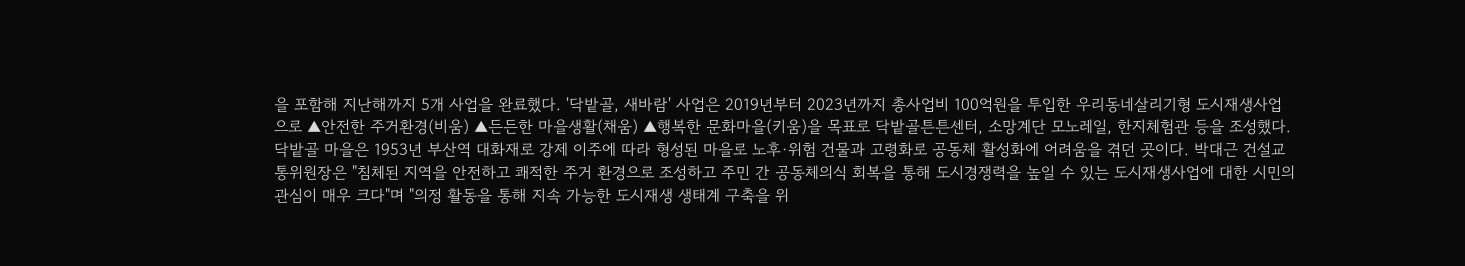을 포함해 지난해까지 5개 사업을 완료했다. '닥밭골, 새바람' 사업은 2019년부터 2023년까지 총사업비 100억원을 투입한 우리동네살리기형 도시재생사업으로 ▲안전한 주거환경(비움) ▲든든한 마을생활(채움) ▲행복한 문화마을(키움)을 목표로 닥밭골튼튼센터, 소망계단 모노레일, 한지체험관 등을 조성했다. 닥밭골 마을은 1953년 부산역 대화재로 강제 이주에 따라 형성된 마을로 노후·위험 건물과 고령화로 공동체 활성화에 어려움을 겪던 곳이다. 박대근 건설교통위원장은 "침체된 지역을 안전하고 쾌적한 주거 환경으로 조성하고 주민 간 공동체의식 회복을 통해 도시경쟁력을 높일 수 있는 도시재생사업에 대한 시민의 관심이 매우 크다"며 "의정 활동을 통해 지속 가능한 도시재생 생태계 구축을 위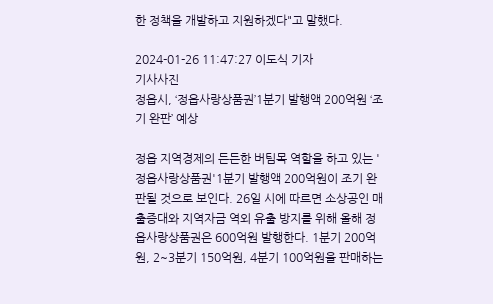한 정책을 개발하고 지원하겠다"고 말했다.

2024-01-26 11:47:27 이도식 기자
기사사진
정읍시, ‘정읍사랑상품권’1분기 발행액 200억원 ‘조기 완판’ 예상

정읍 지역경제의 든든한 버팀목 역할을 하고 있는 '정읍사랑상품권'1분기 발행액 200억원이 조기 완판될 것으로 보인다. 26일 시에 따르면 소상공인 매출증대와 지역자금 역외 유출 방지를 위해 올해 정읍사랑상품권은 600억원 발행한다. 1분기 200억원, 2~3분기 150억원, 4분기 100억원을 판매하는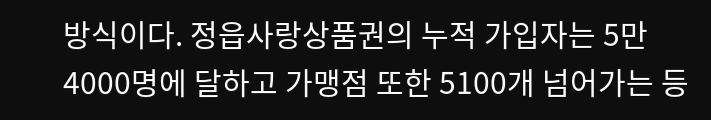방식이다. 정읍사랑상품권의 누적 가입자는 5만 4000명에 달하고 가맹점 또한 5100개 넘어가는 등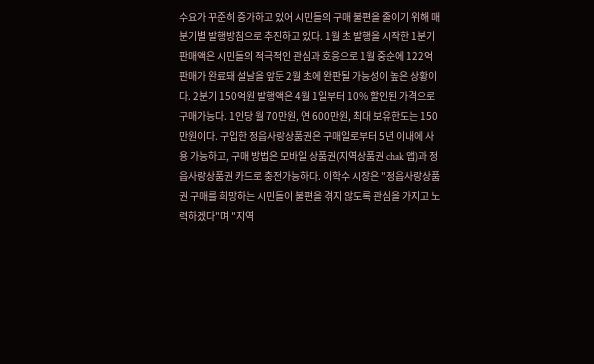수요가 꾸준히 증가하고 있어 시민들의 구매 불편을 줄이기 위해 매 분기별 발행방침으로 추진하고 있다. 1월 초 발행을 시작한 1분기 판매액은 시민들의 적극적인 관심과 호응으로 1월 중순에 122억 판매가 완료돼 설날을 앞둔 2월 초에 완판될 가능성이 높은 상황이다. 2분기 150억원 발행액은 4월 1일부터 10% 할인된 가격으로 구매가능다. 1인당 월 70만원, 연 600만원, 최대 보유한도는 150만원이다. 구입한 정읍사랑상품권은 구매일로부터 5년 이내에 사용 가능하고, 구매 방법은 모바일 상품권(지역상품권 chak 앱)과 정읍사랑상품권 카드로 충전가능하다. 이학수 시장은 "정읍사랑상품권 구매를 희망하는 시민들이 불편을 겪지 않도록 관심을 가지고 노력하겠다"며 "지역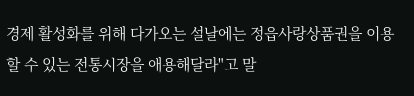경제 활성화를 위해 다가오는 설날에는 정읍사랑상품권을 이용할 수 있는 전통시장을 애용해달라"고 말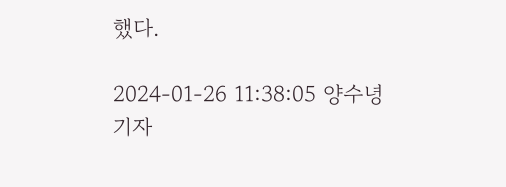했다.

2024-01-26 11:38:05 양수녕 기자